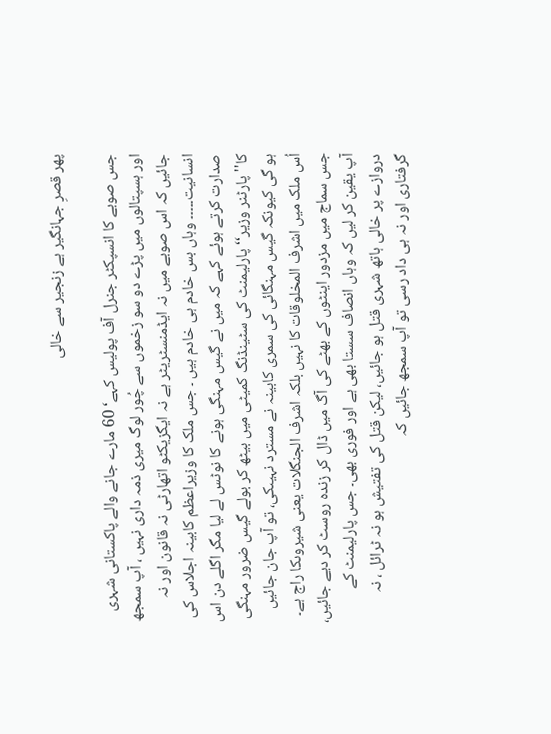پھر قصرِ جہانگیر ہے زنجیر سے خالی

جس صوبے کا انسپکٹر جنرل آف پولیس کہے‘ 60 مارے جانے والے پاکستانی شہری اور ہسپتالوں میں پڑے دو سو زخموں سے چُور لوگ میری ذمہ داری نہیں ، آپ سمجھ جائیں کہ اس صوبے میں نہ ایڈمنسٹریٹر ہے نہ ایگزیکٹو اتھارٹی نہ قانون اور نہ انسانیت۔۔۔۔۔ وہاں بس خادم ہی خادم ہیں ۔ جس ملک کا وزیراعظم کابینہ اجلاس کی صدارت کرتے ہوئے کہے کہ میں نے گیس مہنگی ہونے کا نوٹس لے لیا مگر اگلے دن اس کا''پارٹنر وزیر‘‘ پارلیمنٹ کی سٹینڈنگ کمیٹی میں بیٹھ کر بولے گیس ضرور مہنگی ہو گی کیونکہ گیس مہنگائی کی سمری کابینہ نے مسترد نہیںکی، تو آپ جان جائیں اُس ملک میں اشرف المخلوقات کا نہیں بلکہ اشرف الجنگلات یعنی شیروںکا راج ہے۔
جس سماج میں مزدور اینٹوں کے بھٹے کی آگ میں ڈال کر زندہ روسٹ کر دیے جائیں، آپ یقین کر لیں کہ وہاں انصاف سستا بھی ہے اور فوری بھی۔ جس پارلیمنٹ کے دروازے پر خالی ہاتھ شہری قتل ہو جائیں، لیکن قتل کی تفتیش ہو نہ ٹرائل ، نہ گرفتاری اور نہ ہی داد رسی تو آپ سمجھ جائیں کہ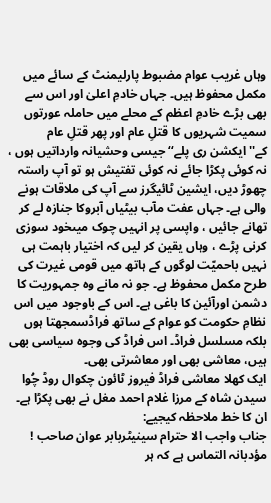وہاں غریب عوام مضبوط پارلیمنٹ کے سائے میں مکمل محفوظ ہیں۔ جہاں خادمِ اعلیٰ اور اس سے بھی بڑے خادمِ اعظم کے محلے میں حاملہ عورتوں سمیت شہریوں کا قتلِ عام اور پھر قتلِ عام کے''ایکشن ری پلے‘‘ جیسی وحشیانہ وارداتیں ہوں ، نہ کوئی پکڑا جائے نہ کوئی تفتیش ہو تو آپ راستہ چھوڑ دیں، ایشین ٹائیگرز سے آپ کی ملاقات ہونے والی ہے۔ جہاں عفت مآب بیٹیاں آبروکا جنازہ لے کر تھانے جائیں ، واپسی پر انہیں چوک میںخود سوزی کرنی پڑے ، وہاں یقین کر لیں کہ اختیار باہمت ہی نہیں باحمیّت لوگوں کے ہاتھ میں قومی غیرت کی طرح مکمل محفوظ ہے۔ جو نہ مانے وہ جمہوریت کا دشمن اورآئین کا باغی ہے۔ اس کے باوجود میں اس نظامِ حکومت کو عوام کے ساتھ فراڈسمجھتا ہوں بلکہ مسلسل فراڈ۔ اس فراڈ کی وجوہ سیاسی بھی ہیں، معاشی بھی اور معاشرتی بھی۔
ایک کھلا معاشی فراڈ فیروز ٹائون چکوال روڈ چُوا سیدن شاہ کے مرزا غلام احمد مغل نے بھی پکڑا ہے۔ ان کا خط ملاحظہ کیجیے:
جناب واجب الا حترام سینیٹربابر عوان صاحب !
مؤدبانہ التماس ہے کہ ہر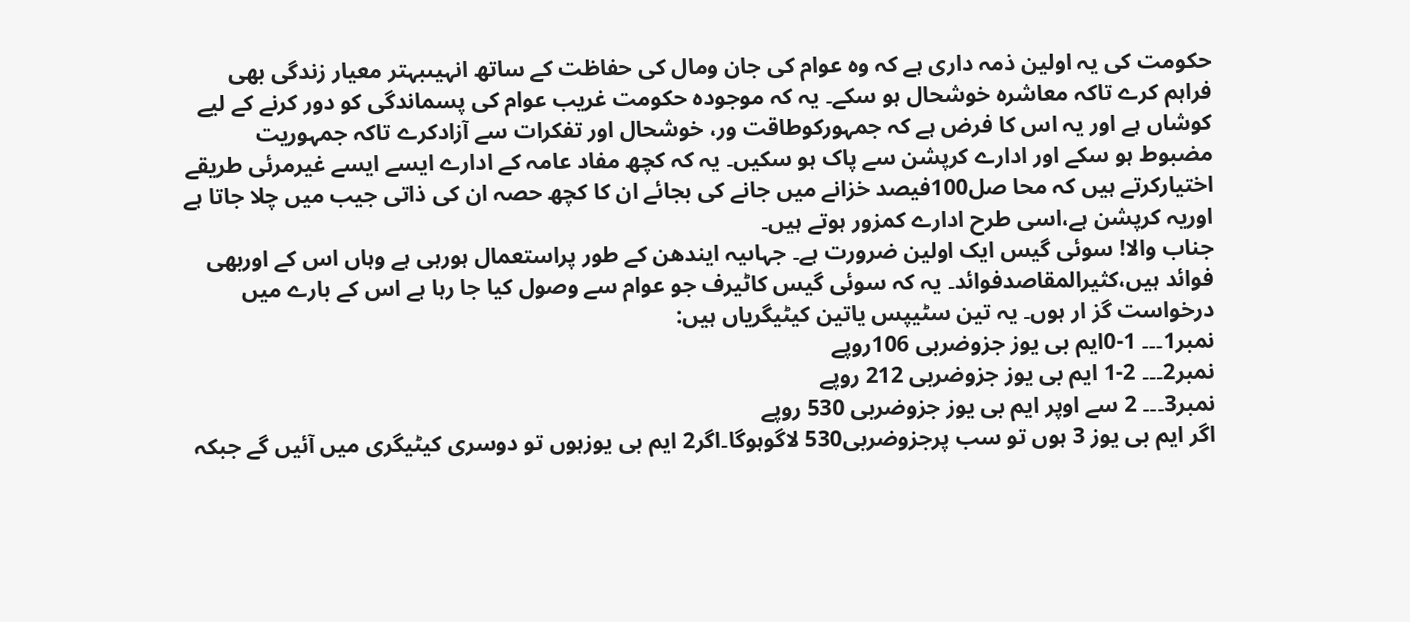حکومت کی یہ اولین ذمہ داری ہے کہ وہ عوام کی جان ومال کی حفاظت کے ساتھ انہیںبہتر معیار زندگی بھی فراہم کرے تاکہ معاشرہ خوشحال ہو سکے۔ یہ کہ موجودہ حکومت غریب عوام کی پسماندگی کو دور کرنے کے لیے کوشاں ہے اور یہ اس کا فرض ہے کہ جمہورکوطاقت ور، خوشحال اور تفکرات سے آزادکرے تاکہ جمہوریت مضبوط ہو سکے اور ادارے کرپشن سے پاک ہو سکیں۔ یہ کہ کچھ مفاد عامہ کے ادارے ایسے ایسے غیرمرئی طریقے اختیارکرتے ہیں کہ محا صل100فیصد خزانے میں جانے کی بجائے ان کا کچھ حصہ ان کی ذاتی جیب میں چلا جاتا ہے اوریہ کرپشن ہے،اسی طرح ادارے کمزور ہوتے ہیں۔
جناب والا! سوئی گیس ایک اولین ضرورت ہے۔ جہاںیہ ایندھن کے طور پراستعمال ہورہی ہے وہاں اس کے اوربھی فوائد ہیں،کثیرالمقاصدفوائد۔ یہ کہ سوئی گیس کاٹیرف جو عوام سے وصول کیا جا رہا ہے اس کے بارے میں درخواست گز ار ہوں۔ یہ تین سٹیپس یاتین کیٹیگریاں ہیں:
نمبر1۔۔۔ 1-0ایم بی یوز جزوضربی 106روپے
نمبر2۔۔۔ 2-1 ایم بی یوز جزوضربی 212 روپے
نمبر3۔۔۔ 2 سے اوپر ایم بی یوز جزوضربی 530 روپے
اگر ایم بی یوز 3 ہوں تو سب پرجزوضربی530 لاگوہوگا۔اگر2 ایم بی یوزہوں تو دوسری کیٹیگری میں آئیں گے جبکہ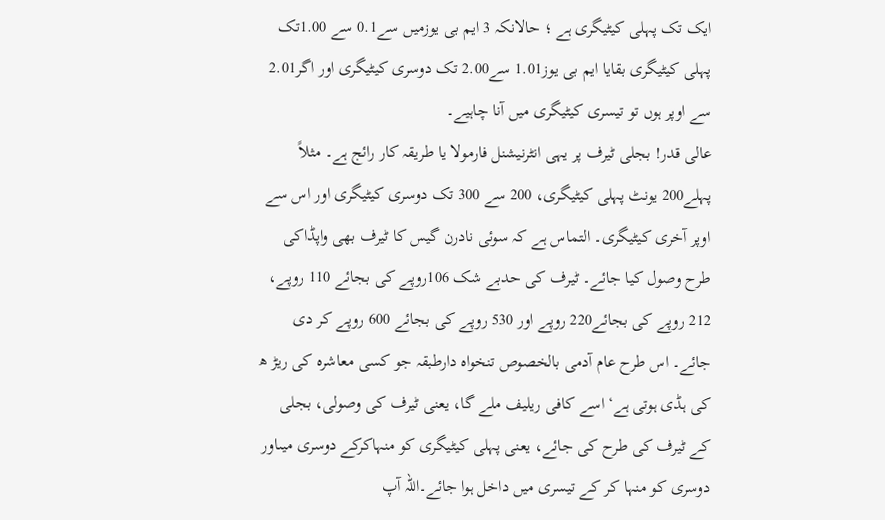ایک تک پہلی کیٹیگری ہے ؛ حالانکہ 3 ایم بی یوزمیں سے0.1 سے 1.00تک پہلی کیٹیگری بقایا ایم بی یوز1.01 سے2.00 تک دوسری کیٹیگری اور اگر2.01 سے اوپر ہوں تو تیسری کیٹیگری میں آنا چاہیے۔
عالی قدر! بجلی ٹیرف پر یہی انٹرنیشنل فارمولا یا طریقہ کار رائج ہے۔ مثلاً پہلے200 یونٹ پہلی کیٹیگری، 200 سے 300 تک دوسری کیٹیگری اور اس سے اوپر آخری کیٹیگری۔ التماس ہے کہ سوئی نادرن گیس کا ٹیرف بھی واپڈاکی طرح وصول کیا جائے۔ ٹیرف کی حدبے شک 106روپے کی بجائے 110 روپے، 212 روپے کی بجائے220 روپے اور 530 روپے کی بجائے 600 روپے کر دی جائے۔ اس طرح عام آدمی بالخصوص تنخواہ دارطبقہ جو کسی معاشرہ کی ریڑ ھ کی ہڈی ہوتی ہے‘ اسے کافی ریلیف ملے گا، یعنی ٹیرف کی وصولی، بجلی کے ٹیرف کی طرح کی جائے، یعنی پہلی کیٹیگری کو منہاکرکے دوسری میںاور دوسری کو منہا کر کے تیسری میں داخل ہوا جائے۔اللہ آپ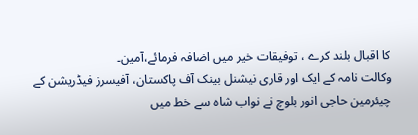کا اقبال بلند کرے ، توفیقات خیر میں اضافہ فرمائے،آمین۔
وکالت نامہ کے ایک اور قاری نیشنل بینک آف پاکستان، آفیسرز فیڈریشن کے چیئرمین حاجی انور بلوچ نے نواب شاہ سے خط میں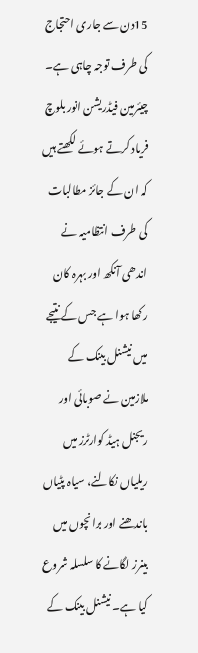15دن سے جاری احتجاج کی طرف توجہ چاہی ہے۔ چیئرمین فیڈریشن انور بلوچ فریاد کرتے ہوئے لکھتے ہیں کہ ان کے جائز مطالبات کی طرف انتظامیہ نے اندھی آنکھ اور بہرہ کان رکھا ہوا ہے جس کے نتیجے میں نیشنل بینک کے ملازمین نے صوبائی اور ریجنل ہیڈ کوارٹرز میں ریلیاں نکالنے، سیاہ پٹیاں باندھنے اور برانچوں میں بینرز لگانے کا سلسلہ شروع کیا ہے۔ نیشنل بینک کے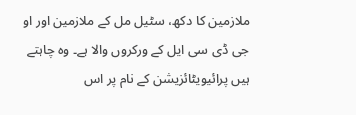ملازمین کا دکھ، سٹیل مل کے ملازمین اور او جی ڈی سی ایل کے ورکروں والا ہے۔ وہ چاہتے ہیں پرائیویٹائزیشن کے نام پر اس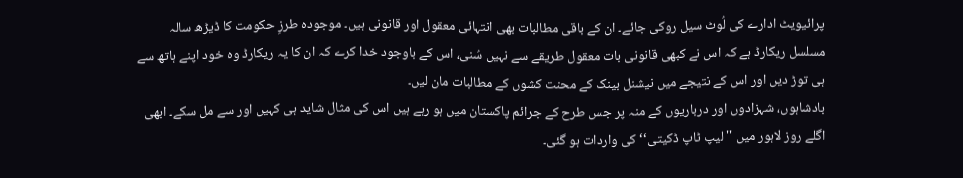پرائیویٹ ادارے کی لُوٹ سیل روکی جائے۔ ان کے باقی مطالبات بھی انتہائی معقول اور قانونی ہیں۔ موجودہ طرزِ حکومت کا ڈیڑھ سالہ مسلسل ریکارڈ ہے کہ اس نے کبھی قانونی بات معقول طریقے سے نہیں سُنی، اس کے باوجود خدا کرے کہ ان کا یہ ریکارڈ وہ خود اپنے ہاتھ سے ہی توڑ دیں اور اس کے نتیجے میں نیشنل بینک کے محنت کشوں کے مطالبات مان لیں۔
بادشاہوں، شہزادوں اور درباریوں کے منہ پر جس طرح کے جرائم پاکستان میں ہو رہے ہیں اس کی مثال شاید ہی کہیں اور سے مل سکے۔ ابھی اگلے روز لاہور میں ''لیپ ٹاپ ڈکیتی‘‘ کی واردات ہو گئی۔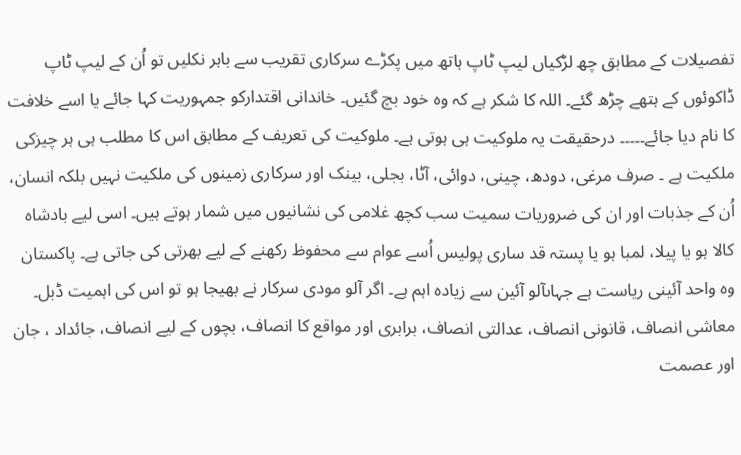تفصیلات کے مطابق چھ لڑکیاں لیپ ٹاپ ہاتھ میں پکڑے سرکاری تقریب سے باہر نکلیں تو اُن کے لیپ ٹاپ ڈاکوئوں کے ہتھے چڑھ گئے۔ اللہ کا شکر ہے کہ وہ خود بچ گئیں۔ خاندانی اقتدارکو جمہوریت کہا جائے یا اسے خلافت کا نام دیا جائے۔۔۔۔۔ درحقیقت یہ ملوکیت ہی ہوتی ہے۔ ملوکیت کی تعریف کے مطابق اس کا مطلب ہی ہر چیزکی ملکیت ہے ۔ صرف مرغی، دودھ، چینی، دوائی، آٹا، بجلی، بینک اور سرکاری زمینوں کی ملکیت نہیں بلکہ انسان، اُن کے جذبات اور ان کی ضروریات سمیت سب کچھ غلامی کی نشانیوں میں شمار ہوتے ہیں۔ اسی لیے بادشاہ کالا ہو یا پیلا، لمبا ہو یا پستہ قد ساری پولیس اُسے عوام سے محفوظ رکھنے کے لیے بھرتی کی جاتی ہے۔ پاکستان وہ واحد آئینی ریاست ہے جہاںآلو آئین سے زیادہ اہم ہے۔ اگر آلو مودی سرکار نے بھیجا ہو تو اس کی اہمیت ڈبل۔
معاشی انصاف، قانونی انصاف، عدالتی انصاف، برابری اور مواقع کا انصاف، بچوں کے لیے انصاف، جائداد ، جان اور عصمت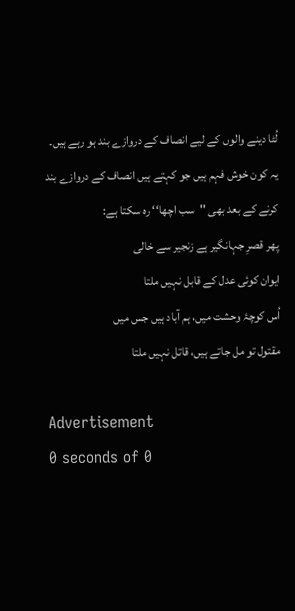لُٹا دینے والوں کے لیے انصاف کے دروازے بند ہو رہے ہیں۔ یہ کون خوش فہم ہیں جو کہتے ہیں انصاف کے دروازے بند کرنے کے بعد بھی ''سب اچھا‘‘ رہ سکتا ہے:
پھر قصرِ جہانگیر ہے زنجیر سے خالی
ایوان کوئی عدل کے قابل نہیں ملتا
اُس کوچۂ وحشت میں، ہم آباد ہیں جس میں
مقتول تو مل جاتے ہیں، قاتل نہیں ملتا

Advertisement
0 seconds of 0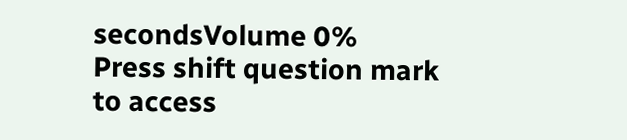secondsVolume 0%
Press shift question mark to access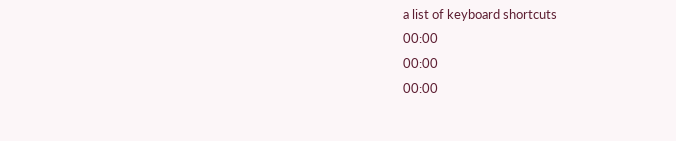a list of keyboard shortcuts
00:00
00:00
00:00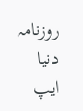روزنامہ دنیا ایپ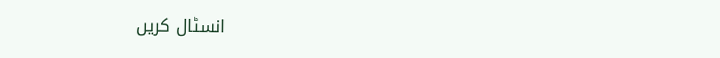انسٹال کریں